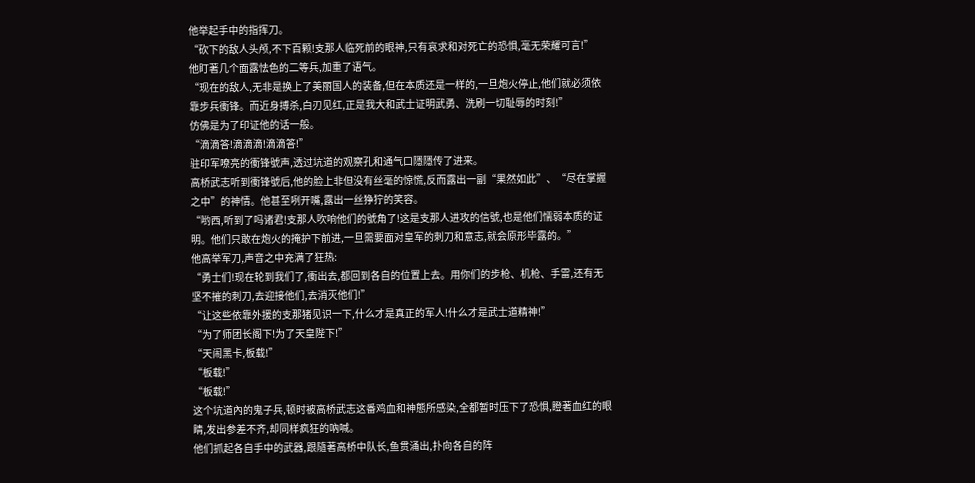他举起手中的指挥刀。
“砍下的敌人头颅,不下百颗!支那人临死前的眼神,只有哀求和对死亡的恐惧,毫无荣耀可言!”
他盯著几个面露怯色的二等兵,加重了语气。
“现在的敌人,无非是换上了美丽国人的装备,但在本质还是一样的,一旦炮火停止,他们就必须依靠步兵衝锋。而近身搏杀,白刃见红,正是我大和武士证明武勇、洗刷一切耻辱的时刻!”
仿佛是为了印证他的话一般。
“滴滴答!滴滴滴!滴滴答!”
驻印军嘹亮的衝锋號声,透过坑道的观察孔和通气口隱隱传了进来。
高桥武志听到衝锋號后,他的脸上非但没有丝毫的惊慌,反而露出一副“果然如此”、“尽在掌握之中”的神情。他甚至咧开嘴,露出一丝狰狞的笑容。
“哟西,听到了吗诸君!支那人吹响他们的號角了!这是支那人进攻的信號,也是他们懦弱本质的证明。他们只敢在炮火的掩护下前进,一旦需要面对皇军的刺刀和意志,就会原形毕露的。”
他高举军刀,声音之中充满了狂热:
“勇士们!现在轮到我们了,衝出去,都回到各自的位置上去。用你们的步枪、机枪、手雷,还有无坚不摧的刺刀,去迎接他们,去消灭他们!”
“让这些依靠外援的支那猪见识一下,什么才是真正的军人!什么才是武士道精神!”
“为了师团长阁下!为了天皇陛下!”
“天闹黑卡,板载!”
“板载!”
“板载!”
这个坑道內的鬼子兵,顿时被高桥武志这番鸡血和神態所感染,全都暂时压下了恐惧,瞪著血红的眼睛,发出参差不齐,却同样疯狂的吶喊。
他们抓起各自手中的武器,跟隨著高桥中队长,鱼贯涌出,扑向各自的阵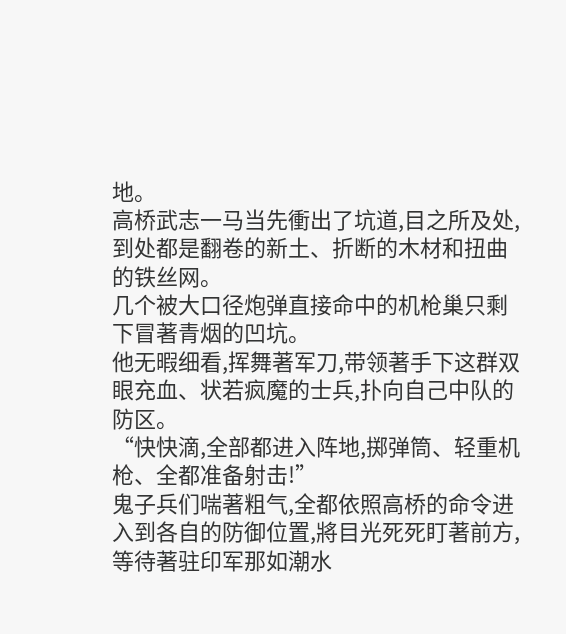地。
高桥武志一马当先衝出了坑道,目之所及处,到处都是翻卷的新土、折断的木材和扭曲的铁丝网。
几个被大口径炮弹直接命中的机枪巢只剩下冒著青烟的凹坑。
他无暇细看,挥舞著军刀,带领著手下这群双眼充血、状若疯魔的士兵,扑向自己中队的防区。
“快快滴,全部都进入阵地,掷弹筒、轻重机枪、全都准备射击!”
鬼子兵们喘著粗气,全都依照高桥的命令进入到各自的防御位置,將目光死死盯著前方,等待著驻印军那如潮水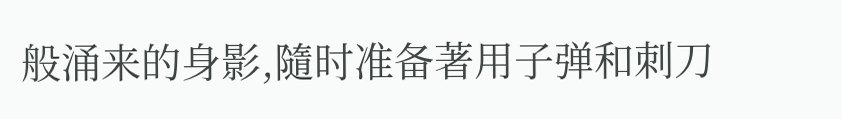般涌来的身影,隨时准备著用子弹和刺刀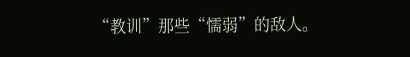“教训”那些“懦弱”的敌人。